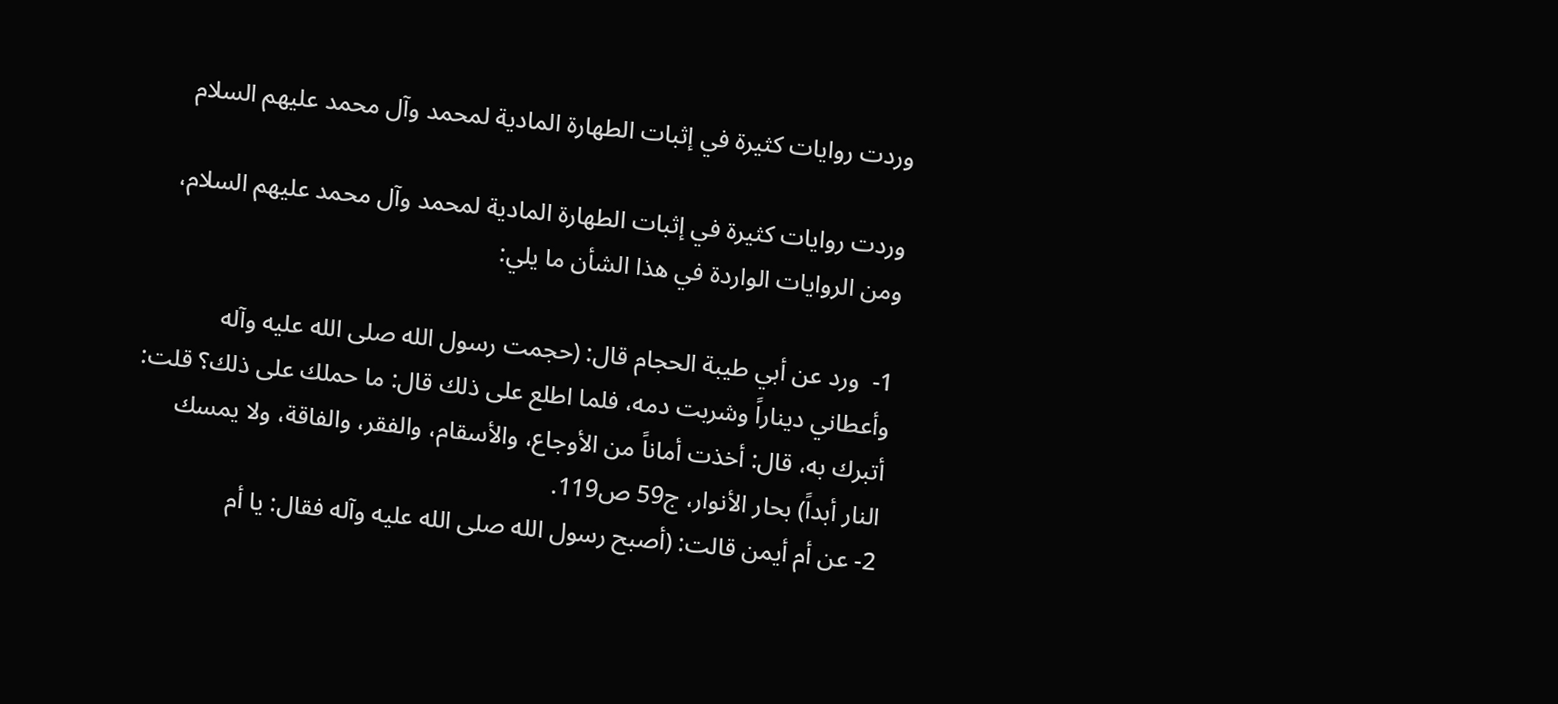وردت روايات كثيرة في إثبات الطهارة المادية لمحمد وآل محمد عليهم السلام

وردت روايات كثيرة في إثبات الطهارة المادية لمحمد وآل محمد عليهم السلام،  ومن الروايات الواردة في هذا الشأن ما يلي:

1-  ورد عن أبي طيبة الحجام قال: (حجمت رسول الله صلى الله عليه وآله وأعطاني ديناراً وشربت دمه، فلما اطلع على ذلك قال: ما حملك على ذلك؟ قلت: أتبرك به، قال: أخذت أماناً من الأوجاع، والأسقام، والفقر، والفاقة، ولا يمسك النار أبداً) بحار الأنوار، ج59 ص119.
2- عن أم أيمن قالت: (أصبح رسول الله صلى الله عليه وآله فقال: يا أم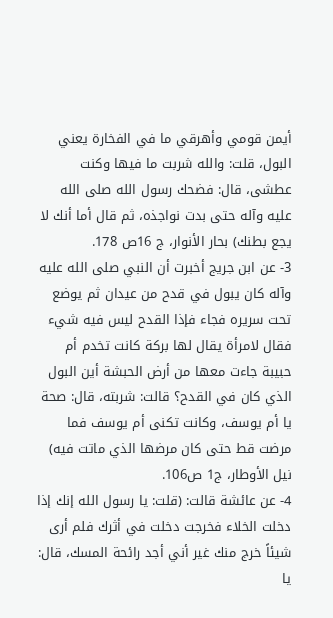أيمن قومي وأهرقي ما في الفخارة يعني البول، قلت: والله شربت ما فيها وكنت عطشى، قال: فضحك رسول الله صلى الله عليه وآله حتى بدت نواجذه، ثم قال أما أنك لا يجع بطنك) بحار الأنوار، ج 16ص 178.
3- عن ابن جريج أخبرت أن النبي صلى الله عليه وآله كان يبول في قدح من عيدان ثم يوضع تحت سريره فجاء فإذا القدح ليس فيه شيء فقال لامرأة يقال لها بركة كانت تخدم أم حبيبة جاءت معها من أرض الحبشة أين البول الذي كان في القدح؟ قالت: شربته، قال: صحة يا أم يوسف، وكانت تكنى أم يوسف فما مرضت قط حتى كان مرضها الذي ماتت فيه) نيل الأوطار، ج1 ص106.
4- عن عائشة قالت: (قلت: يا رسول الله إنك إذا دخلت الخلاء فخرجت دخلت في أثرك فلم أرى شيئاً خرج منك غير أني أجد رائحة المسك، قال: يا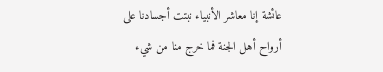عائشة إنا معاشر الأنبياء نبتت أجسادنا على أرواح أهل الجنة فما خرج منا من شيء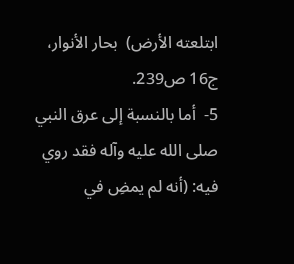ابتلعته الأرض)  بحار الأنوار، ج16 ص239.
5-  أما بالنسبة إلى عرق النبي صلى الله عليه وآله فقد روي فيه: (أنه لم يمضِ في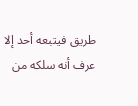طريق فيتبعه أحد إلا عرف أنه سلكه من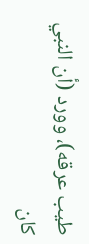طيب عرقه)، وورد (أن النبي كان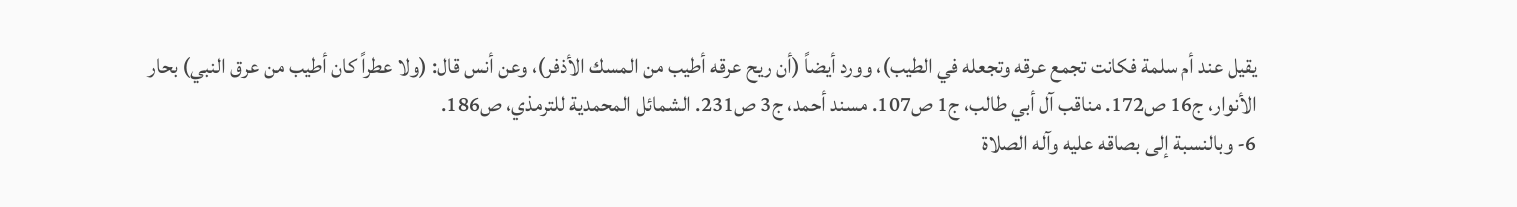يقيل عند أم سلمة فكانت تجمع عرقه وتجعله في الطيب)، وورد أيضاً (أن ريح عرقه أطيب من المسك الأذفر)، وعن أنس قال: (ولا عطراً كان أطيب من عرق النبي) بحار الأنوار، ج16 ص172. مناقب آل أبي طالب، ج1 ص107. مسند أحمد، ج3 ص231. الشمائل المحمدية للترمذي، ص186.
6- وبالنسبة إلى بصاقه عليه وآله الصلاة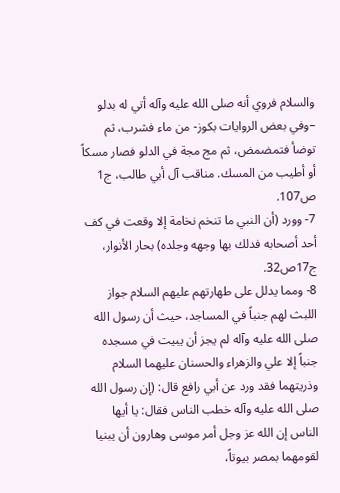والسلام فروي أنه صلى الله عليه وآله أتي له بدلو –وفي بعض الروايات بكوز- من ماء فشرب، ثم توضأ فتمضمض، ثم مج مجة في الدلو فصار مسكاً أو أطيب من المسك. مناقب آل أبي طالب، ج1 ص107.
7- وورد (أن النبي ما تنخم نخامة إلا وقعت في كف أحد أصحابه فدلك بها وجهه وجلده) بحار الأنوار، ج17ص32.
8- ومما يدلل على طهارتهم عليهم السلام جواز اللبث لهم جنباً في المساجد، حيث أن رسول الله صلى الله عليه وآله لم يجز أن يبيت في مسجده جنباً إلا علي والزهراء والحسنان عليهما السلام وذريتهما فقد ورد عن أبي رافع قال: (إن رسول الله صلى الله عليه وآله خطب الناس فقال: يا أيها الناس إن الله عز وجل أمر موسى وهارون أن يبنيا لقومهما بمصر بيوتاً،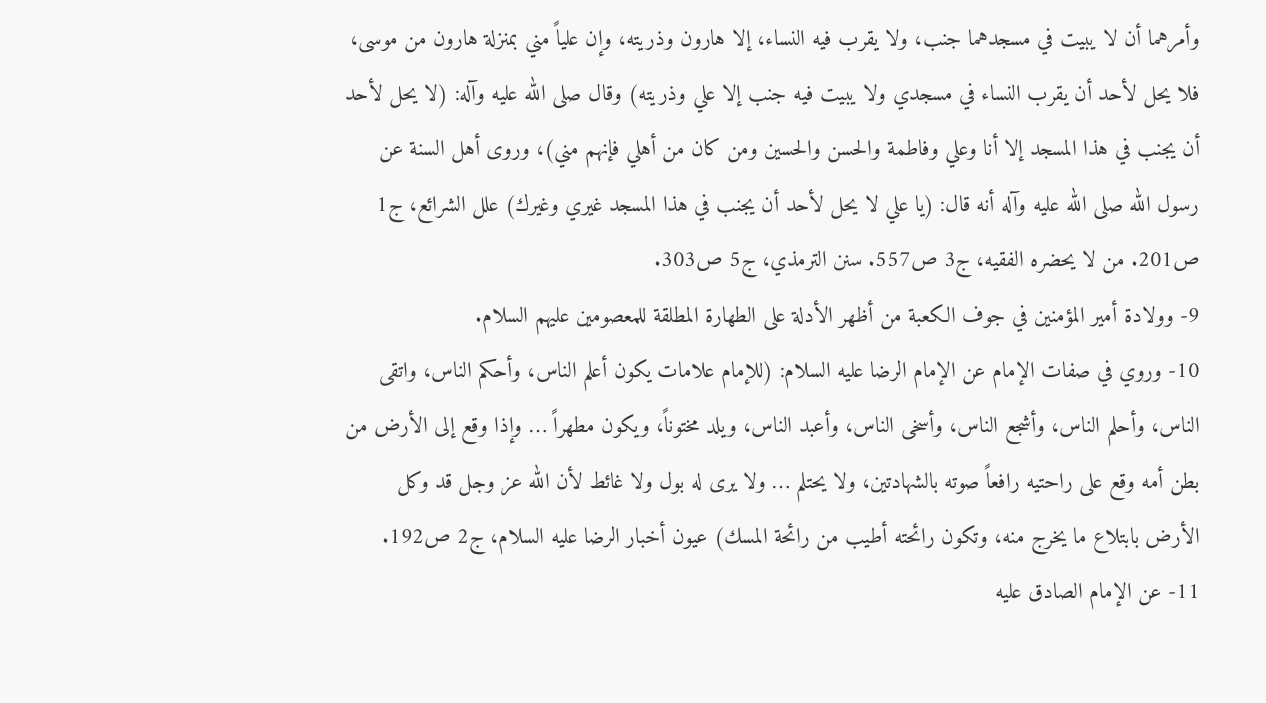وأمرهما أن لا يبيت في مسجدهما جنب، ولا يقرب فيه النساء، إلا هارون وذريته، وإن علياً مني بمنزلة هارون من موسى، فلا يحل لأحد أن يقرب النساء في مسجدي ولا يبيت فيه جنب إلا علي وذريته) وقال صلى الله عليه وآله: (لا يحل لأحد أن يجنب في هذا المسجد إلا أنا وعلي وفاطمة والحسن والحسين ومن كان من أهلي فإنهم مني)، وروى أهل السنة عن رسول الله صلى الله عليه وآله أنه قال: (يا علي لا يحل لأحد أن يجنب في هذا المسجد غيري وغيرك) علل الشرائع، ج1 ص201. من لا يحضره الفقيه، ج3 ص557. سنن الترمذي، ج5 ص303.
9- وولادة أمير المؤمنين في جوف الكعبة من أظهر الأدلة على الطهارة المطلقة للمعصومين عليهم السلام.
10- وروي في صفات الإمام عن الإمام الرضا عليه السلام: (للإمام علامات يكون أعلم الناس، وأحكم الناس، واتقى الناس، وأحلم الناس، وأشجع الناس، وأسخى الناس، وأعبد الناس، ويلد مختوناً، ويكون مطهراً … وإذا وقع إلى الأرض من بطن أمه وقع على راحتيه رافعاً صوته بالشهادتين، ولا يحتلم … ولا يرى له بول ولا غائط لأن الله عز وجل قد وكل الأرض بابتلاع ما يخرج منه، وتكون رائحته أطيب من رائحة المسك) عيون أخبار الرضا عليه السلام، ج2 ص192.
11- عن الإمام الصادق عليه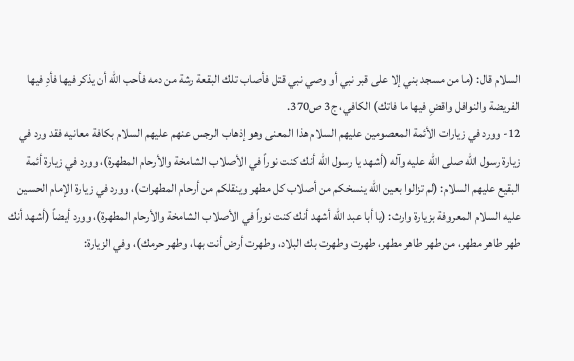السلام قال: (ما من مسجد بني إلا على قبر نبي أو وصي نبي قتل فأصاب تلك البقعة رشة من دمه فأحب الله أن يذكر فيها فأدِ فيها الفريضة والنوافل واقضِ فيها ما فاتك) الكافي، ج3 ص370.
12- وورد في زيارات الأئمة المعصومين عليهم السلام هذا المعنى وهو إذهاب الرجس عنهم عليهم السلام بكافة معانيه فقد ورد في زيارة رسول الله صلى الله عليه وآله (أشهد يا رسول الله أنك كنت نوراً في الأصلاب الشامخة والأرحام المطهرة)، وورد في زيارة أئمة البقيع عليهم السلام: (لم تزالوا بعين الله ينسخكم من أصلاب كل مطهر وينقلكم من أرحام المطهرات)، وورد في زيارة الإمام الحسين عليه السلام المعروفة بزيارة وارث: (يا أبا عبد الله أشهد أنك كنت نوراً في الأصلاب الشامخة والأرحام المطهرة)، وورد أيضاً (أشهد أنك طهر طاهر مطهر، من طهر طاهر مطهر، طهرت وطهرت بك البلاد، وطهرت أرض أنت بها، وطهر حرمك)، وفي الزيارة: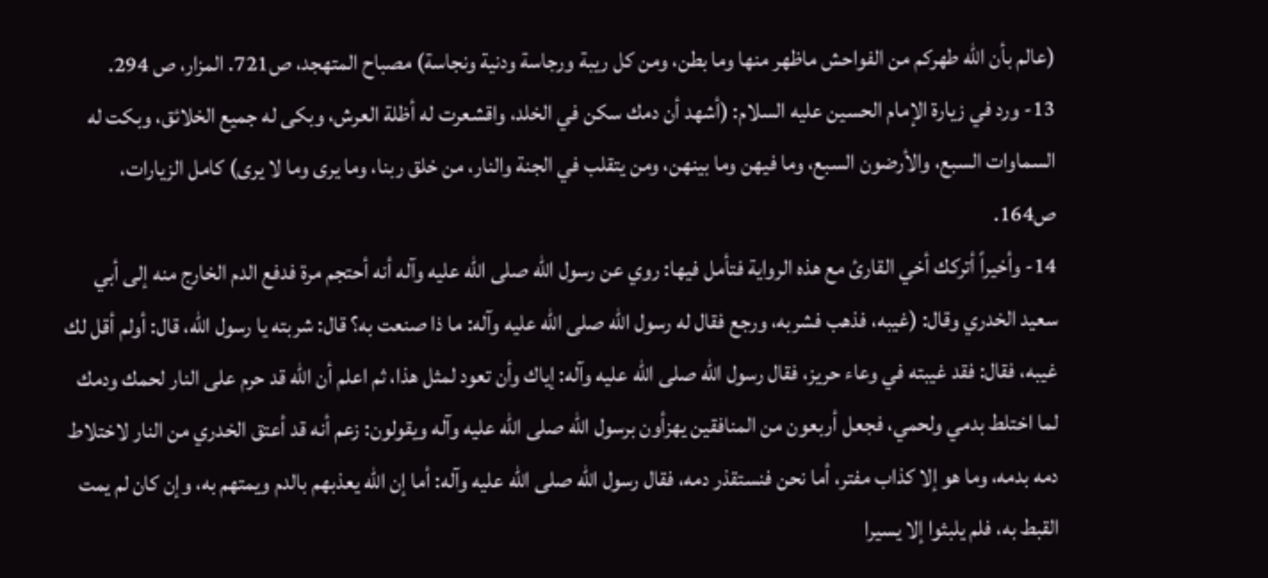(عالم بأن الله طهركم من الفواحش ماظهر منها وما بطن، ومن كل ريبة ورجاسة ودنية ونجاسة) مصباح المتهجد، ص721. المزار، ص 294.
13- ورد في زيارة الإمام الحسين عليه السلام: (أشهد أن دمك سكن في الخلد، واقشعرت له أظلة العرش، وبكى له جميع الخلائق، وبكت له السماوات السبع، والأرضون السبع، وما فيهن وما بينهن، ومن يتقلب في الجنة والنار، من خلق ربنا، وما يرى وما لا يرى) كامل الزيارات، ص164.
14- وأخيراً أتركك أخي القارئ مع هذه الرواية فتأمل فيها: روي عن رسول الله صلى الله عليه وآله أنه أحتجم مرة فدفع الدم الخارج منه إلى أبي سعيد الخدري وقال: (غيبه، فذهب فشربه، ورجع فقال له رسول الله صلى الله عليه وآله: ما ذا صنعت به؟ قال: شربته يا رسول الله، قال: أولم أقل لك غيبه، فقال: فقد غيبته في وعاء حريز، فقال رسول الله صلى الله عليه وآله: إياك وأن تعود لمثل هذا، ثم اعلم أن الله قد حرم على النار لحمك ودمك لما اختلط بدمي ولحمي، فجعل أربعون من المنافقين يهزأون برسول الله صلى الله عليه وآله ويقولون: زعم أنه قد أعتق الخدري من النار لاختلاط دمه بدمه، وما هو إلا كذاب مفتر، أما نحن فنستقذر دمه، فقال رسول الله صلى الله عليه وآله: أما إن الله يعذبهم بالدم ويمتهم به، وإن كان لم يمت القبط به، فلم يلبثوا إلا يسيرا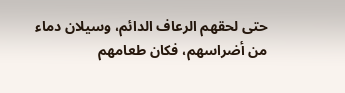حتى لحقهم الرعاف الدائم، وسيلان دماء من أضراسهم، فكان طعامهم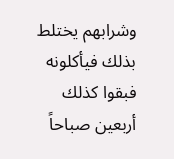وشرابهم يختلط بذلك فيأكلونه فبقوا كذلك أربعين صباحاً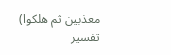معذبين ثم هلكوا) تفسير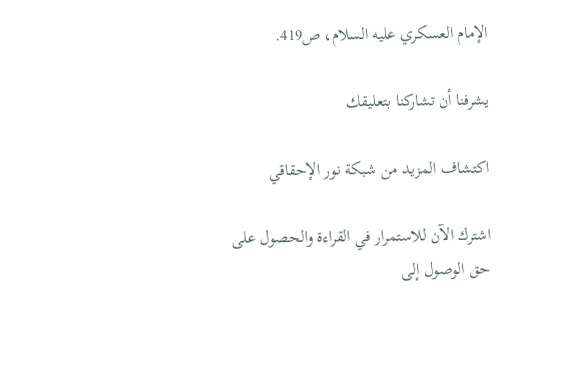الإمام العسكري عليه السلام، ص419.

يشرفنا أن تشاركنا بتعليقك

اكتشاف المزيد من شبكة نور الإحقاقي

اشترك الآن للاستمرار في القراءة والحصول على حق الوصول إلى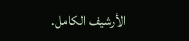الأرشيف الكامل.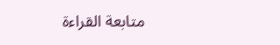متابعة القراءة